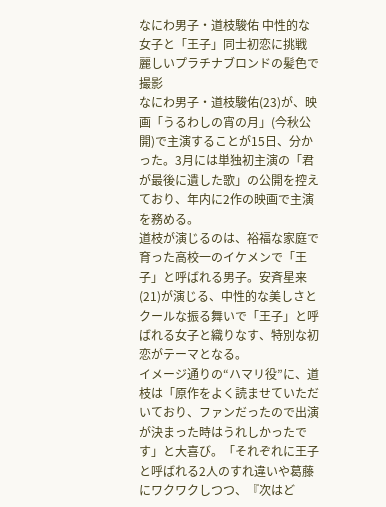なにわ男子・道枝駿佑 中性的な女子と「王子」同士初恋に挑戦 麗しいプラチナブロンドの髪色で撮影
なにわ男子・道枝駿佑(23)が、映画「うるわしの宵の月」(今秋公開)で主演することが15日、分かった。3月には単独初主演の「君が最後に遺した歌」の公開を控えており、年内に2作の映画で主演を務める。
道枝が演じるのは、裕福な家庭で育った高校一のイケメンで「王子」と呼ばれる男子。安斉星来(21)が演じる、中性的な美しさとクールな振る舞いで「王子」と呼ばれる女子と織りなす、特別な初恋がテーマとなる。
イメージ通りの“ハマリ役”に、道枝は「原作をよく読ませていただいており、ファンだったので出演が決まった時はうれしかったです」と大喜び。「それぞれに王子と呼ばれる2人のすれ違いや葛藤にワクワクしつつ、『次はど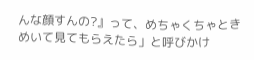んな顔すんの?』って、めちゃくちゃときめいて見てもらえたら」と呼びかけ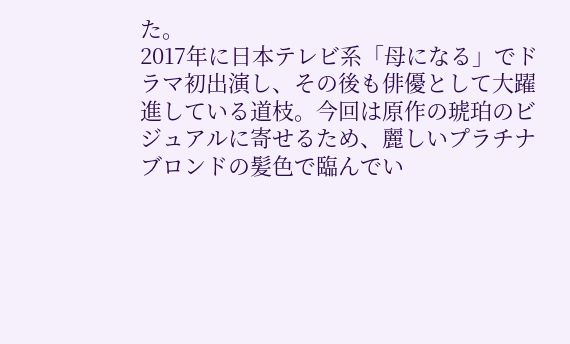た。
2017年に日本テレビ系「母になる」でドラマ初出演し、その後も俳優として大躍進している道枝。今回は原作の琥珀のビジュアルに寄せるため、麗しいプラチナブロンドの髪色で臨んでい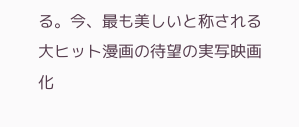る。今、最も美しいと称される大ヒット漫画の待望の実写映画化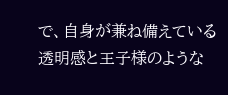で、自身が兼ね備えている透明感と王子様のような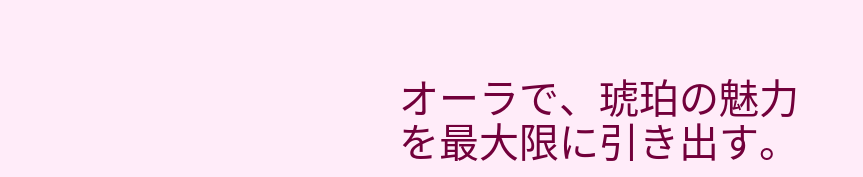オーラで、琥珀の魅力を最大限に引き出す。